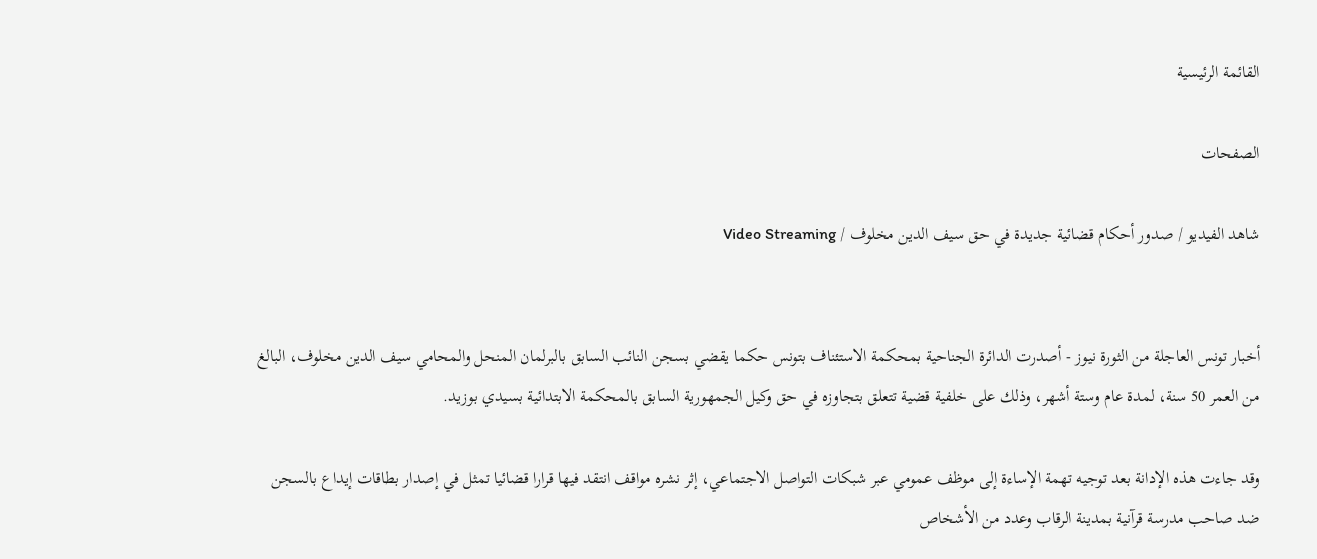القائمة الرئيسية

الصفحات

شاهد الفيديو / صدور أحكام قضائية جديدة في حق سيف الدين مخلوف / Video Streaming


أخبار تونس العاجلة من الثورة نيوز - أصدرت الدائرة الجناحية بمحكمة الاستئناف بتونس حكما يقضي بسجن النائب السابق بالبرلمان المنحل والمحامي سيف الدين مخلوف، البالغ من العمر 50 سنة، لمدة عام وستة أشهر، وذلك على خلفية قضية تتعلق بتجاوزه في حق وكيل الجمهورية السابق بالمحكمة الابتدائية بسيدي بوزيد.

وقد جاءت هذه الإدانة بعد توجيه تهمة الإساءة إلى موظف عمومي عبر شبكات التواصل الاجتماعي، إثر نشره مواقف انتقد فيها قرارا قضائيا تمثل في إصدار بطاقات إيداع بالسجن ضد صاحب مدرسة قرآنية بمدينة الرقاب وعدد من الأشخاص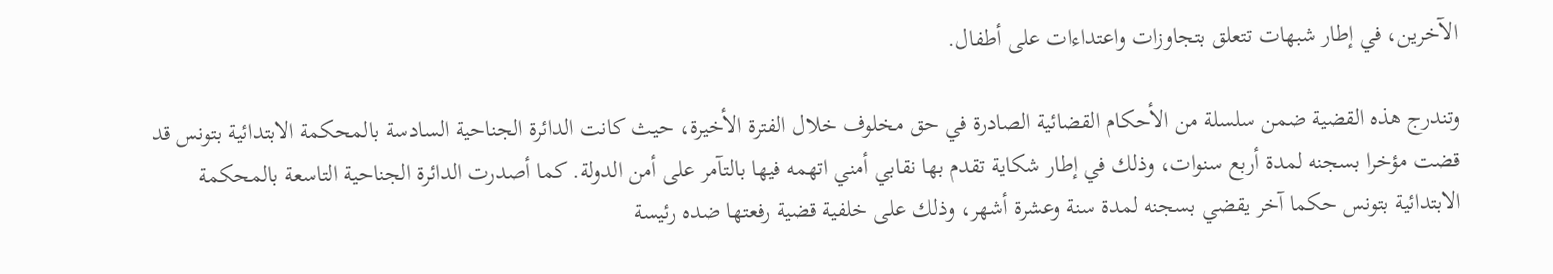الآخرين، في إطار شبهات تتعلق بتجاوزات واعتداءات على أطفال.

وتندرج هذه القضية ضمن سلسلة من الأحكام القضائية الصادرة في حق مخلوف خلال الفترة الأخيرة، حيث كانت الدائرة الجناحية السادسة بالمحكمة الابتدائية بتونس قد قضت مؤخرا بسجنه لمدة أربع سنوات، وذلك في إطار شكاية تقدم بها نقابي أمني اتهمه فيها بالتآمر على أمن الدولة. كما أصدرت الدائرة الجناحية التاسعة بالمحكمة الابتدائية بتونس حكما آخر يقضي بسجنه لمدة سنة وعشرة أشهر، وذلك على خلفية قضية رفعتها ضده رئيسة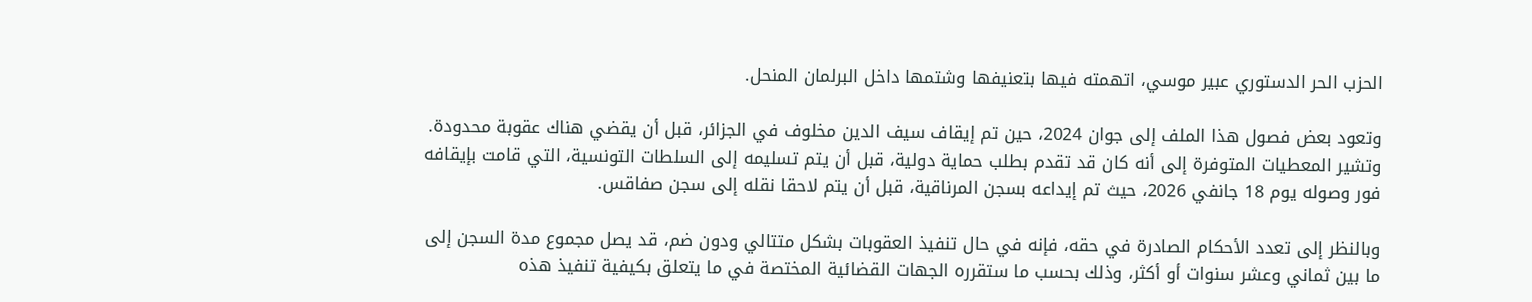الحزب الحر الدستوري عبير موسي، اتهمته فيها بتعنيفها وشتمها داخل البرلمان المنحل.

وتعود بعض فصول هذا الملف إلى جوان 2024، حين تم إيقاف سيف الدين مخلوف في الجزائر، قبل أن يقضي هناك عقوبة محدودة. وتشير المعطيات المتوفرة إلى أنه كان قد تقدم بطلب حماية دولية، قبل أن يتم تسليمه إلى السلطات التونسية، التي قامت بإيقافه فور وصوله يوم 18 جانفي 2026، حيث تم إيداعه بسجن المرناقية، قبل أن يتم لاحقا نقله إلى سجن صفاقس.

وبالنظر إلى تعدد الأحكام الصادرة في حقه، فإنه في حال تنفيذ العقوبات بشكل متتالي ودون ضم، قد يصل مجموع مدة السجن إلى ما بين ثماني وعشر سنوات أو أكثر، وذلك بحسب ما ستقرره الجهات القضائية المختصة في ما يتعلق بكيفية تنفيذ هذه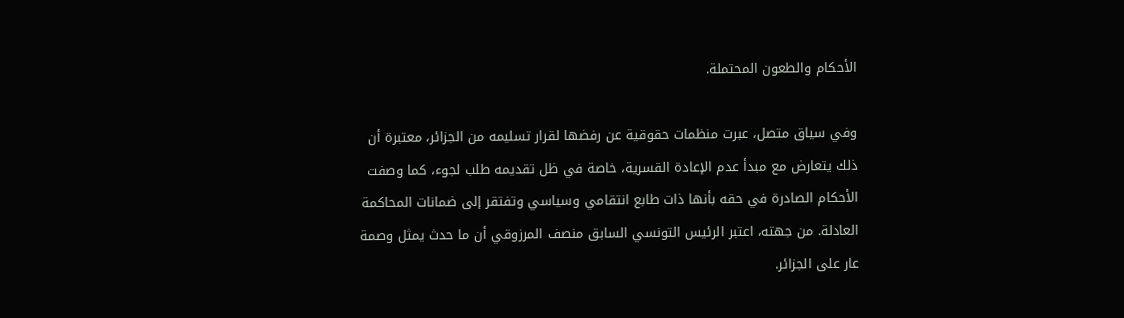الأحكام والطعون المحتملة.

وفي سياق متصل، عبرت منظمات حقوقية عن رفضها لقرار تسليمه من الجزائر، معتبرة أن ذلك يتعارض مع مبدأ عدم الإعادة القسرية، خاصة في ظل تقديمه طلب لجوء، كما وصفت الأحكام الصادرة في حقه بأنها ذات طابع انتقامي وسياسي وتفتقر إلى ضمانات المحاكمة العادلة. من جهته، اعتبر الرئيس التونسي السابق منصف المرزوقي أن ما حدث يمثل وصمة عار على الجزائر.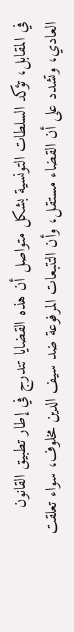في المقابل، تؤكد السلطات التونسية بشكل متواصل أن هذه القضايا تندرج في إطار تطبيق القانون العادي، وتشدد على أن القضاء مستقل، وأن التتبعات المرفوعة ضد سيف الدين مخلوف، سواء تعلقت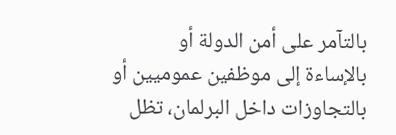بالتآمر على أمن الدولة أو بالإساءة إلى موظفين عموميين أو بالتجاوزات داخل البرلمان، تظل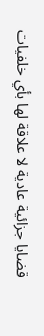قضايا جزائية عادية لا علاقة لها بأي خلفيات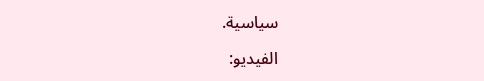سياسية.

الفيديو: